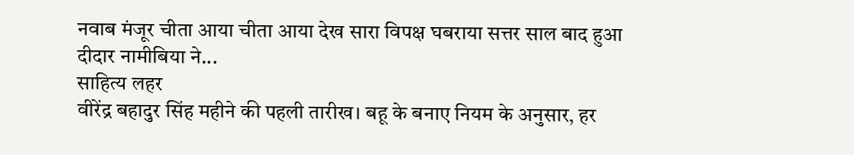नवाब मंजूर चीता आया चीता आया देख सारा विपक्ष घबराया सत्तर साल बाद हुआ दीदार नामीबिया ने...
साहित्य लहर
वीरेंद्र बहादुर सिंह महीने की पहली तारीख। बहू के बनाए नियम के अनुसार, हर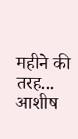महीने की तरह...
आशीष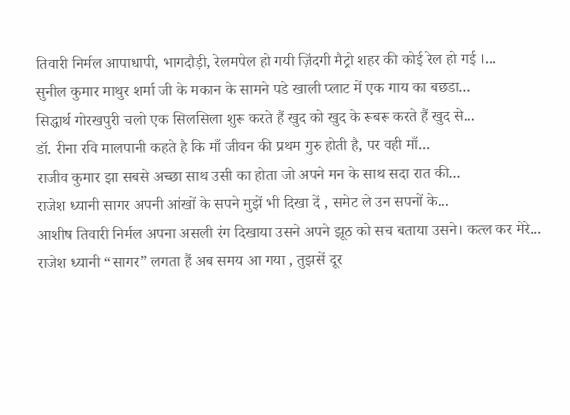तिवारी निर्मल आपाधापी, भागदौड़ी, रेलमपेल हो गयी ज़िंदगी मैट्रो शहर की कोई रेल हो गई ।...
सुनील कुमार माथुर शर्मा जी के मकान के सामने पडे खाली प्लाट में एक गाय का बछडा...
सिद्धार्थ गोरखपुरी चलो एक सिलसिला शुरू करते हैं खुद को खुद के रूबरू करते हैं खुद से...
डॉ. रीना रवि मालपानी कहते है कि माँ जीवन की प्रथम गुरु होती है, पर वही माँ...
राजीव कुमार झा सबसे अच्छा साथ उसी का होता जो अपने मन के साथ सदा रात की...
राजेश ध्यानी सागर अपनी आंखों के सपने मुझें भी दिखा दें , समेट ले उन सपनों के...
आशीष तिवारी निर्मल अपना असली रंग दिखाया उसने अपने झूठ को सच बताया उसने। कत्ल कर मेरे...
राजेश ध्यानी “सागर” लगता हैं अब समय आ गया , तुझसें दूर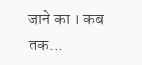जाने का । कब तक...